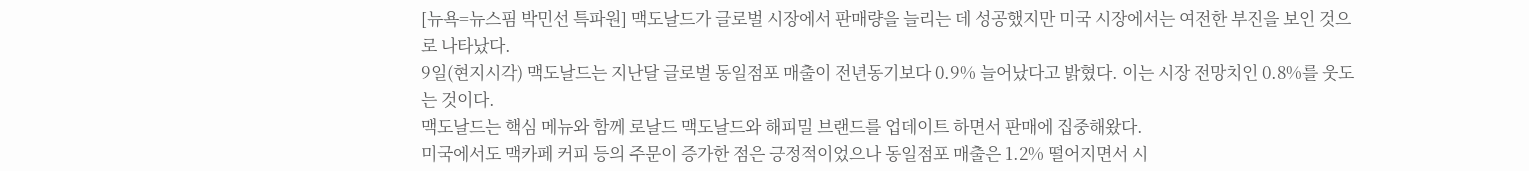[뉴욕=뉴스핌 박민선 특파원] 맥도날드가 글로벌 시장에서 판매량을 늘리는 데 성공했지만 미국 시장에서는 여전한 부진을 보인 것으로 나타났다.
9일(현지시각) 맥도날드는 지난달 글로벌 동일점포 매출이 전년동기보다 0.9% 늘어났다고 밝혔다. 이는 시장 전망치인 0.8%를 웃도는 것이다.
맥도날드는 핵심 메뉴와 함께 로날드 맥도날드와 해피밀 브랜드를 업데이트 하면서 판매에 집중해왔다.
미국에서도 맥카페 커피 등의 주문이 증가한 점은 긍정적이었으나 동일점포 매출은 1.2% 떨어지면서 시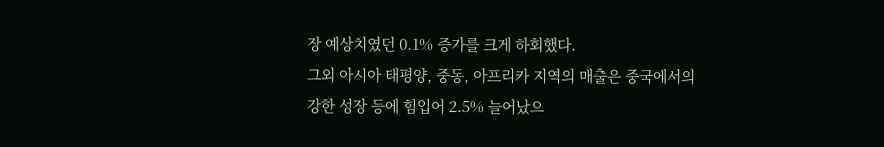장 예상치였던 0.1% 증가를 크게 하회했다.
그외 아시아 태평양, 중동, 아프리카 지역의 매출은 중국에서의 강한 성장 등에 힘입어 2.5% 늘어났으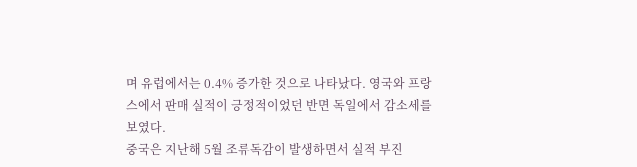며 유럽에서는 0.4% 증가한 것으로 나타났다. 영국와 프랑스에서 판매 실적이 긍정적이었던 반면 독일에서 감소세를 보였다.
중국은 지난해 5월 조류독감이 발생하면서 실적 부진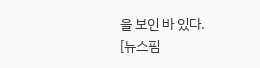을 보인 바 있다.
[뉴스핌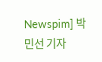Newspim] 박민선 기자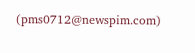(pms0712@newspim.com)